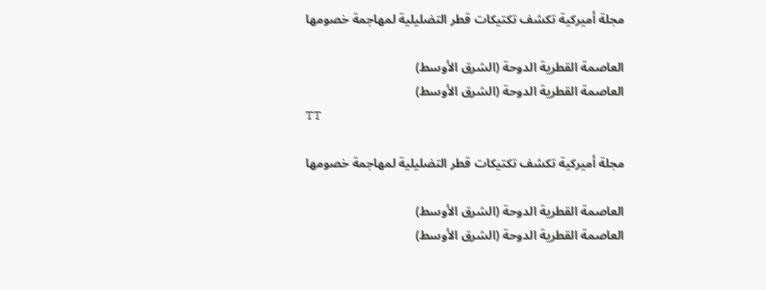مجلة أميركية تكشف تكتيكات قطر التضليلية لمهاجمة خصومها

العاصمة القطرية الدوحة (الشرق الأوسط)
العاصمة القطرية الدوحة (الشرق الأوسط)
TT

مجلة أميركية تكشف تكتيكات قطر التضليلية لمهاجمة خصومها

العاصمة القطرية الدوحة (الشرق الأوسط)
العاصمة القطرية الدوحة (الشرق الأوسط)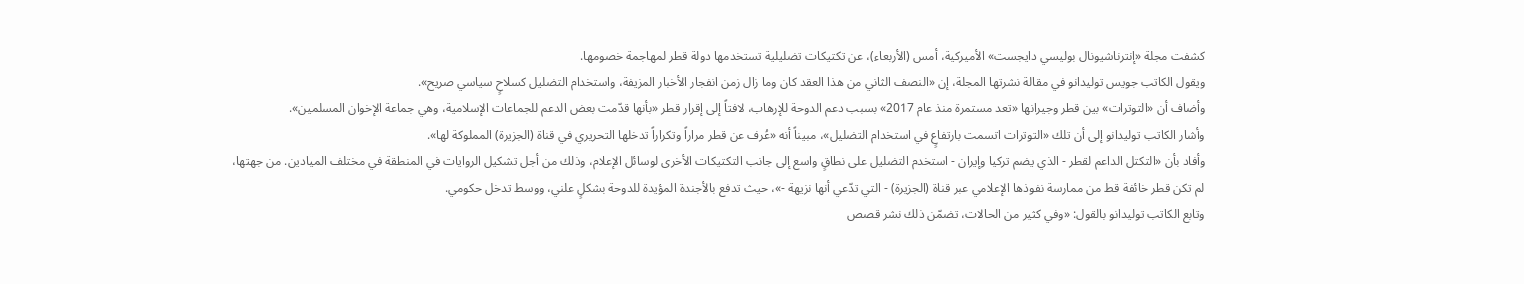كشفت مجلة «إنترناشيونال بوليسي دايجست» الأميركية، أمس (الأربعاء)، عن تكتيكات تضليلية تستخدمها دولة قطر لمهاجمة خصومها.
ويقول الكاتب جويس توليدانو في مقالة نشرتها المجلة، إن «النصف الثاني من هذا العقد كان وما زال زمن انفجار الأخبار المزيفة، واستخدام التضليل كسلاحٍ سياسي صريح».
وأضاف أن «التوترات» بين قطر وجيرانها «تعد مستمرة منذ عام 2017» بسبب دعم الدوحة للإرهاب، لافتاً إلى إقرار قطر «بأنها قدّمت بعض الدعم للجماعات الإسلامية، وهي جماعة الإخوان المسلمين».
وأشار الكاتب توليدانو إلى أن تلك «التوترات اتسمت بارتفاعٍ في استخدام التضليل»، مبيناً أنه «عُرف عن قطر مراراً وتكراراً تدخلها التحريري في قناة (الجزيرة) المملوكة لها».
وأفاد بأن «التكتل الداعم لقطر - الذي يضم تركيا وإيران - استخدم التضليل على نطاقٍ واسع إلى جانب التكتيكات الأخرى لوسائل الإعلام، وذلك من أجل تشكيل الروايات في المنطقة في مختلف الميادين. من جهتها، لم تكن قطر خائفة قط من ممارسة نفوذها الإعلامي عبر قناة (الجزيرة) - التي تدّعي أنها نزيهة -»، حيث تدفع بالأجندة المؤيدة للدوحة بشكلٍ علني، ووسط تدخل حكومي.
وتابع الكاتب توليدانو بالقول: «وفي كثير من الحالات، تضمّن ذلك نشر قصص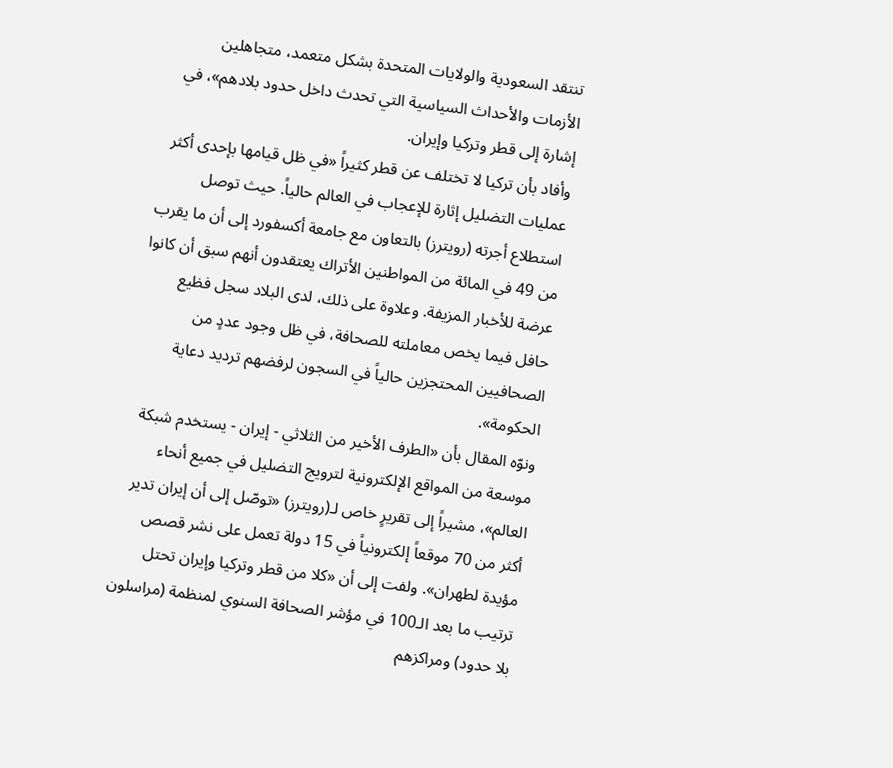تنتقد السعودية والولايات المتحدة بشكل متعمد، متجاهلين الأزمات والأحداث السياسية التي تحدث داخل حدود بلادهم»، في إشارة إلى قطر وتركيا وإيران.
وأفاد بأن تركيا لا تختلف عن قطر كثيراً «في ظل قيامها بإحدى أكثر عمليات التضليل إثارة للإعجاب في العالم حالياً. حيث توصل استطلاع أجرته (رويترز) بالتعاون مع جامعة أكسفورد إلى أن ما يقرب من 49 في المائة من المواطنين الأتراك يعتقدون أنهم سبق أن كانوا عرضة للأخبار المزيفة. وعلاوة على ذلك، لدى البلاد سجل فظيع حافل فيما يخص معاملته للصحافة، في ظل وجود عددٍ من الصحافيين المحتجزين حالياً في السجون لرفضهم ترديد دعاية الحكومة».
ونوّه المقال بأن «الطرف الأخير من الثلاثي - إيران - يستخدم شبكة موسعة من المواقع الإلكترونية لترويج التضليل في جميع أنحاء العالم»، مشيراً إلى تقريرٍ خاص لـ(رويترز) «توصّل إلى أن إيران تدير أكثر من 70 موقعاً إلكترونياً في 15 دولة تعمل على نشر قصص مؤيدة لطهران». ولفت إلى أن «كلا من قطر وتركيا وإيران تحتل ترتيب ما بعد الـ100 في مؤشر الصحافة السنوي لمنظمة (مراسلون بلا حدود) ومراكزهم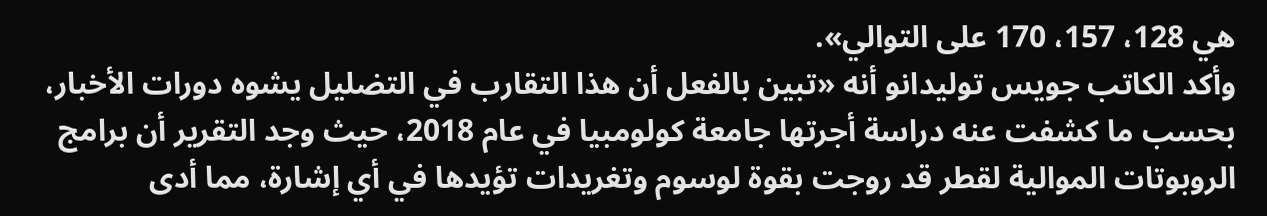هي 128، 157، 170 على التوالي».
وأكد الكاتب جويس توليدانو أنه «تبين بالفعل أن هذا التقارب في التضليل يشوه دورات الأخبار، بحسب ما كشفت عنه دراسة أجرتها جامعة كولومبيا في عام 2018، حيث وجد التقرير أن برامج الروبوتات الموالية لقطر قد روجت بقوة لوسوم وتغريدات تؤيدها في أي إشارة، مما أدى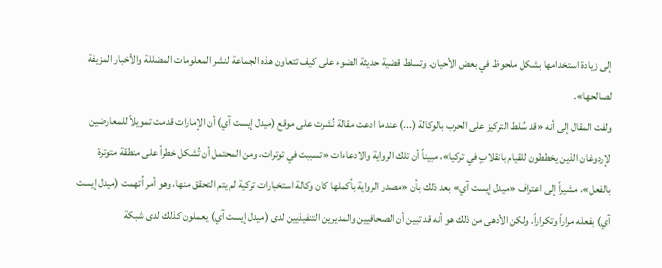إلى زيادة استخدامها بشكل ملحوظ في بعض الأحيان. وتسلط قضية حديثة الضوء على كيف تتعاون هذه الجماعة لنشر المعلومات المضللة والأخبار المزيفة لصالحها».
ولفت المقال إلى أنه «قد سُلط التركيز على الحرب بالوكالة (...) عندما ادعت مقالة نُشرت على موقع (ميدل إيست آي) أن الإمارات قدمت تمويلاً للمعارضين لإردوغان الذين يخططون للقيام بانقلابٍ في تركيا»، مبيناً أن تلك الرواية والادعاءات «تسببت في توترات، ومن المحتمل أن تُشكل خطراً على منطقة متوترة بالفعل»، مشيراً إلى اعتراف «ميدل إيست آي» بعد ذلك بأن «مصدر الرواية بأكملها كان وكالة استخبارات تركية لم يتم التحقق منها، وهو أمر اُتهمت (ميدل إيست آي) بفعله مراراً وتكراراً. ولكن الأدهى من ذلك هو أنه قد تبين أن الصحافيين والمديرين التنفيذيين لدى (ميدل إيست آي) يعملون كذلك لدى شبكة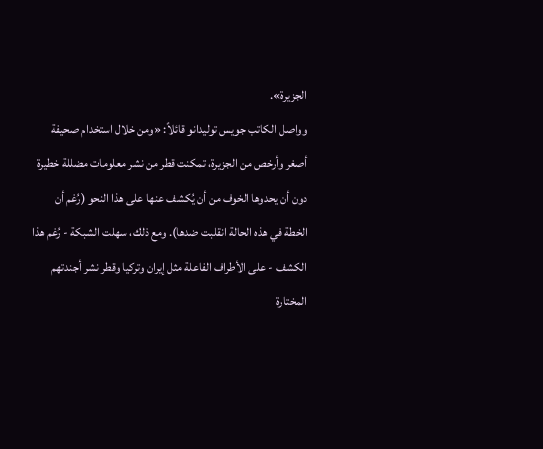الجزيرة».
وواصل الكاتب جويس توليدانو قائلاً: «ومن خلال استخدام صحيفة أصغر وأرخص من الجزيرة، تمكنت قطر من نشر معلومات مضللة خطيرة دون أن يحدوها الخوف من أن يُكشف عنها على هذا النحو (رُغم أن الخطة في هذه الحالة انقلبت ضدها). ومع ذلك، سهلت الشبكة - رُغم هذا الكشف - على الأطراف الفاعلة مثل إيران وتركيا وقطر نشر أجندتهم المختارة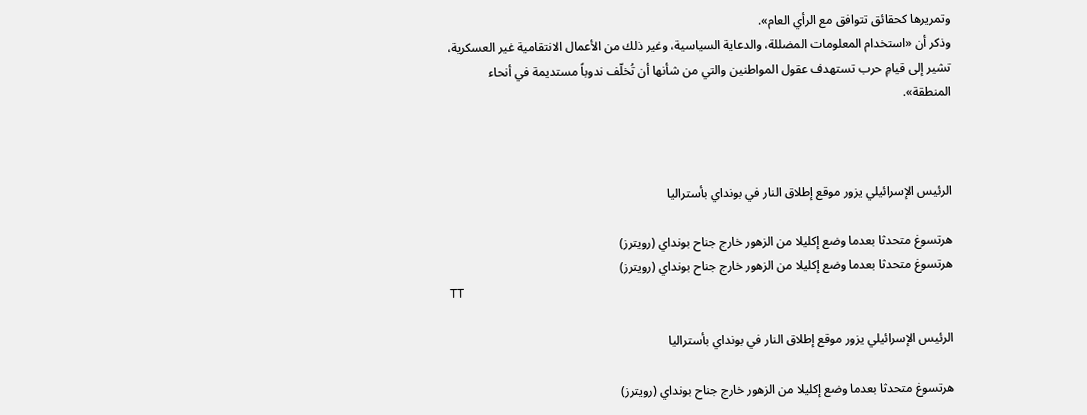وتمريرها كحقائق تتوافق مع الرأي العام».
وذكر أن «استخدام المعلومات المضللة، والدعاية السياسية، وغير ذلك من الأعمال الانتقامية غير العسكرية، تشير إلى قيامِ حرب تستهدف عقول المواطنين والتي من شأنها أن تُخلّف ندوباً مستديمة في أنحاء المنطقة».



الرئيس الإسرائيلي يزور موقع إطلاق النار في بونداي بأستراليا

هرتسوغ متحدثا بعدما وضع إكليلا من الزهور خارج جناح بونداي (رويترز)
هرتسوغ متحدثا بعدما وضع إكليلا من الزهور خارج جناح بونداي (رويترز)
TT

الرئيس الإسرائيلي يزور موقع إطلاق النار في بونداي بأستراليا

هرتسوغ متحدثا بعدما وضع إكليلا من الزهور خارج جناح بونداي (رويترز)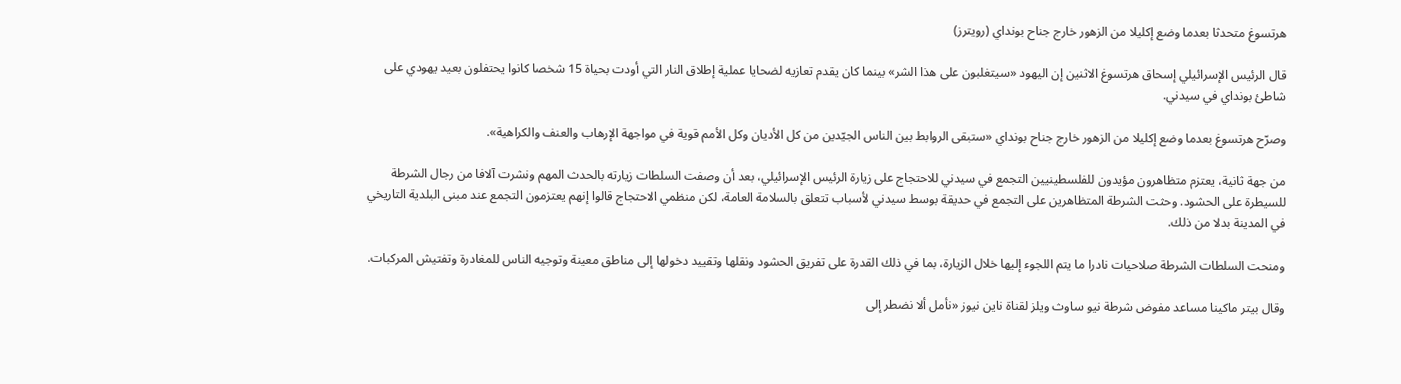هرتسوغ متحدثا بعدما وضع إكليلا من الزهور خارج جناح بونداي (رويترز)

قال الرئيس الإسرائيلي إسحاق هرتسوغ الاثنين إن اليهود «سيتغلبون على هذا الشر» بينما كان يقدم تعازيه لضحايا عملية إطلاق النار التي أودت بحياة 15 شخصا كانوا يحتفلون بعيد يهودي على شاطئ بونداي في سيدني.

وصرّح هرتسوغ بعدما وضع إكليلا من الزهور خارج جناح بونداي «ستبقى الروابط بين الناس الجيّدين من كل الأديان وكل الأمم قوية في مواجهة الإرهاب والعنف والكراهية».

من جهة ثانية، يعتزم متظاهرون مؤيدون للفلسطينيين التجمع في سيدني للاحتجاج على زيارة الرئيس الإسرائيلي، بعد أن وصفت السلطات زيارته بالحدث المهم ونشرت آلافا من رجال الشرطة للسيطرة على الحشود. وحثت الشرطة المتظاهرين على التجمع في حديقة بوسط سيدني لأسباب تتعلق بالسلامة العامة، لكن منظمي الاحتجاج قالوا إنهم يعتزمون التجمع عند مبنى البلدية التاريخي في المدينة بدلا من ذلك.

ومنحت السلطات الشرطة صلاحيات نادرا ما يتم اللجوء إليها خلال الزيارة، بما في ذلك القدرة على تفريق الحشود ونقلها وتقييد دخولها إلى مناطق معينة وتوجيه الناس للمغادرة وتفتيش المركبات.

وقال بيتر ماكينا مساعد مفوض شرطة نيو ساوث ويلز لقناة ناين نيوز «نأمل ألا نضطر إلى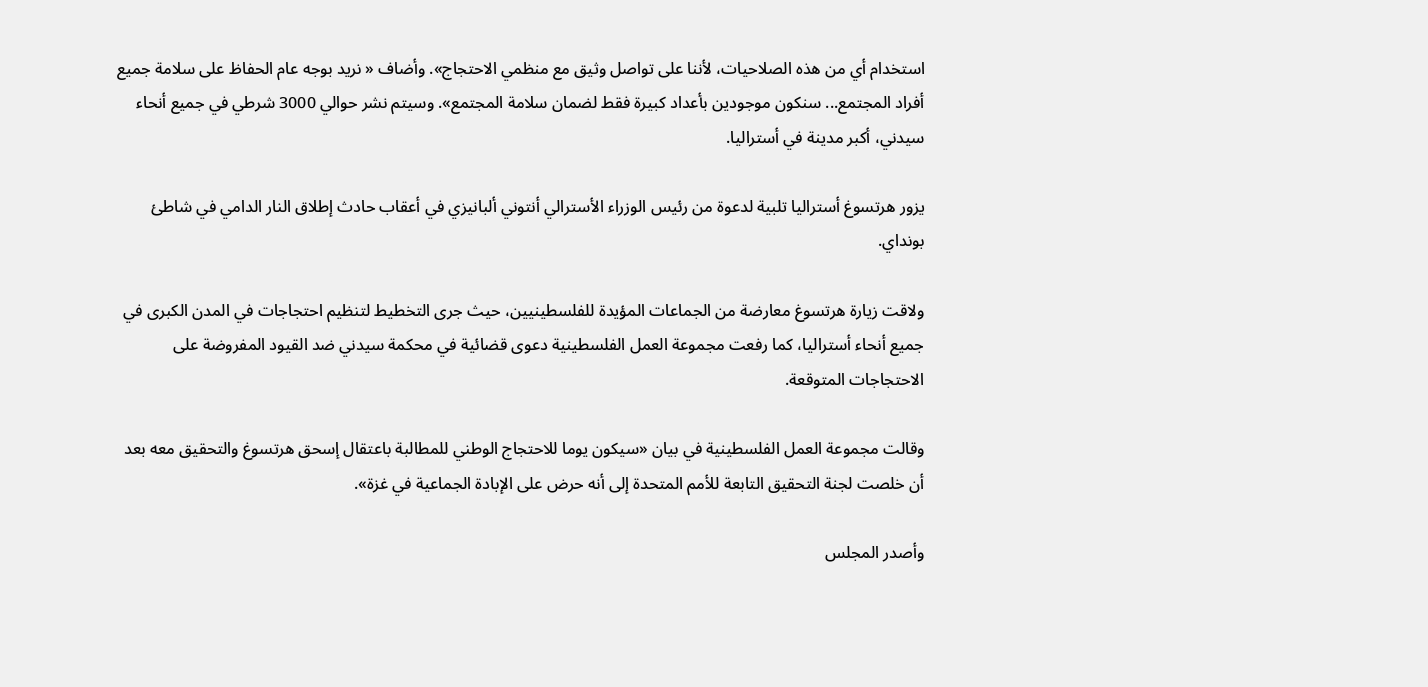استخدام أي من هذه الصلاحيات، لأننا على تواصل وثيق مع منظمي الاحتجاج». وأضاف « نريد بوجه عام الحفاظ على سلامة جميع أفراد المجتمع... سنكون موجودين بأعداد كبيرة فقط لضمان سلامة المجتمع». وسيتم نشر حوالي 3000 شرطي في جميع أنحاء سيدني، أكبر مدينة في أستراليا.

يزور هرتسوغ أستراليا تلبية لدعوة من رئيس الوزراء الأسترالي أنتوني ألبانيزي في أعقاب حادث إطلاق النار الدامي في شاطئ بونداي.

ولاقت زيارة هرتسوغ معارضة من الجماعات المؤيدة للفلسطينيين، حيث جرى التخطيط لتنظيم احتجاجات في المدن الكبرى في جميع أنحاء أستراليا، كما رفعت مجموعة العمل الفلسطينية دعوى قضائية في محكمة سيدني ضد القيود المفروضة على الاحتجاجات المتوقعة.

وقالت مجموعة العمل الفلسطينية في بيان «سيكون يوما للاحتجاج الوطني للمطالبة باعتقال إسحق هرتسوغ والتحقيق معه بعد أن خلصت لجنة التحقيق التابعة للأمم المتحدة إلى أنه حرض على الإبادة الجماعية في غزة».

وأصدر المجلس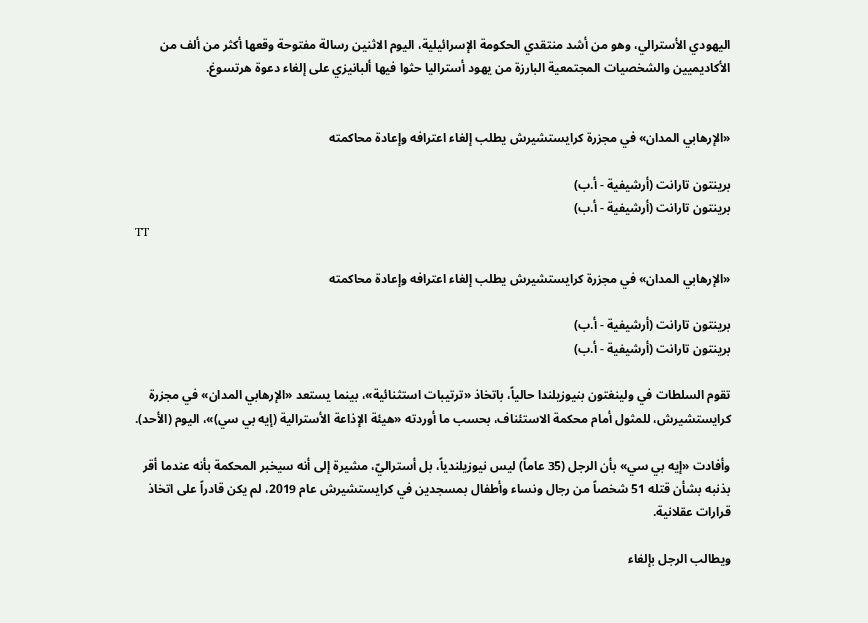اليهودي الأسترالي، وهو من أشد منتقدي الحكومة الإسرائيلية، اليوم الاثنين رسالة مفتوحة وقعها أكثر من ألف من الأكاديميين والشخصيات المجتمعية البارزة من يهود أستراليا حثوا فيها ألبانيزي على إلغاء دعوة هرتسوغ.


«الإرهابي المدان» في مجزرة كرايستشيرش يطلب إلغاء اعترافه وإعادة محاكمته

برينتون تارانت (أرشيفية - أ.ب)
برينتون تارانت (أرشيفية - أ.ب)
TT

«الإرهابي المدان» في مجزرة كرايستشيرش يطلب إلغاء اعترافه وإعادة محاكمته

برينتون تارانت (أرشيفية - أ.ب)
برينتون تارانت (أرشيفية - أ.ب)

تقوم السلطات في ولينغتون بنيوزيلندا حالياً، باتخاذ «ترتيبات استثنائية»، بينما يستعد «الإرهابي المدان» في مجزرة كرايستشيرش، للمثول أمام محكمة الاستئناف، بحسب ما أوردته «هيئة الإذاعة الأسترالية (إيه بي سي)»، اليوم (الأحد).

وأفادت «إيه بي سي» بأن الرجل (35 عاماً) ليس نيوزيلندياً، بل أستراليّ، مشيرة إلى أنه سيخبر المحكمة بأنه عندما أقر بذنبه بشأن قتله 51 شخصاً من رجال ونساء وأطفال بمسجدين في كرايستشيرش عام 2019، لم يكن قادراً على اتخاذ قرارات عقلانية.

ويطالب الرجل بإلغاء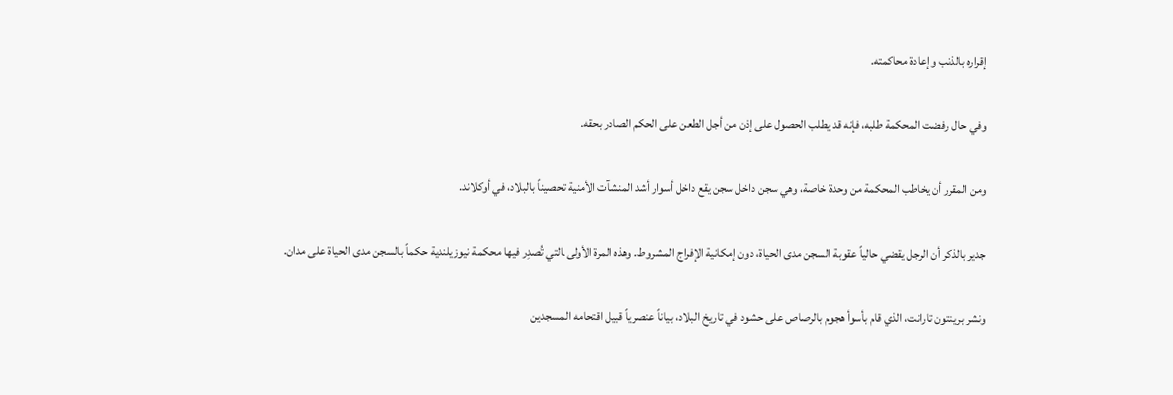إقراره بالذنب وإعادة محاكمته.

وفي حال رفضت المحكمة طلبه، فإنه قد يطلب الحصول على إذن من أجل الطعن على الحكم الصادر بحقه.

ومن المقرر أن يخاطب المحكمة من وحدة خاصة، وهي سجن داخل سجن يقع داخل أسوار أشد المنشآت الأمنية تحصيناً بالبلاد، في أوكلاند.

جدير بالذكر أن الرجل يقضي حالياً عقوبة السجن مدى الحياة، دون إمكانية الإفراج المشروط. وهذه المرة الأولى ‍التي تُصدِر فيها محكمة نيوزيلندية حكماً بالسجن مدى الحياة على مدان.

ونشر ‌برينتون تارانت، الذي قام بأسوأ هجوم بالرصاص على حشود في تاريخ البلاد، بياناً عنصرياً قبيل اقتحامه المسجدين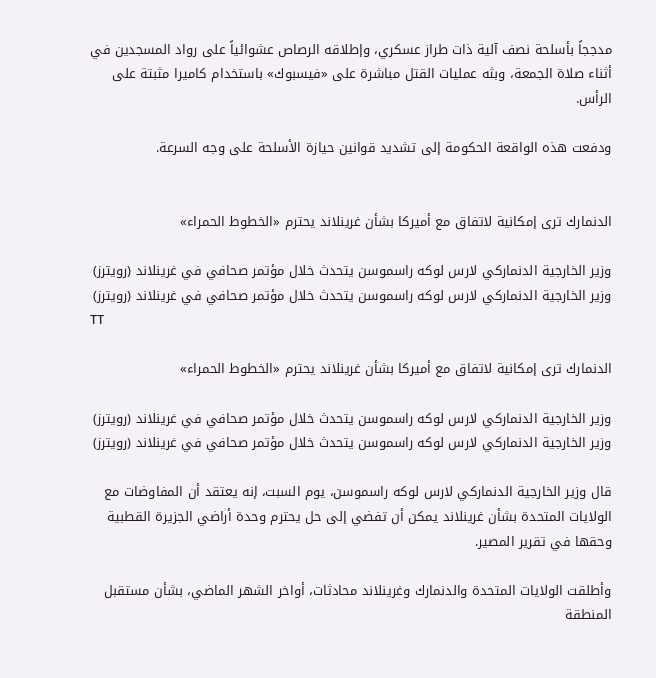مدججاً بأسلحة نصف آلية ذات طراز عسكري، وإطلاقه الرصاص عشوائياً على رواد المسجدين في أثناء صلاة الجمعة، وبثه عمليات القتل مباشرة على «فيسبوك» باستخدام كاميرا مثبتة على الرأس.

ودفعت هذه الواقعة الحكومة إلى تشديد قوانين حيازة الأسلحة ‌على وجه السرعة.


الدنمارك ترى إمكانية لاتفاق مع أميركا بشأن غرينلاند يحترم «الخطوط الحمراء»

وزير الخارجية الدنماركي لارس لوكه راسموسن يتحدث خلال مؤتمر صحافي في غرينلاند (رويترز)
وزير الخارجية الدنماركي لارس لوكه راسموسن يتحدث خلال مؤتمر صحافي في غرينلاند (رويترز)
TT

الدنمارك ترى إمكانية لاتفاق مع أميركا بشأن غرينلاند يحترم «الخطوط الحمراء»

وزير الخارجية الدنماركي لارس لوكه راسموسن يتحدث خلال مؤتمر صحافي في غرينلاند (رويترز)
وزير الخارجية الدنماركي لارس لوكه راسموسن يتحدث خلال مؤتمر صحافي في غرينلاند (رويترز)

قال وزير الخارجية الدنماركي لارس لوكه راسموسن، يوم السبت، إنه يعتقد أن المفاوضات مع الولايات المتحدة بشأن غرينلاند يمكن أن تفضي إلى حل يحترم وحدة أراضي الجزيرة القطبية وحقها في تقرير المصير.

وأطلقت الولايات المتحدة والدنمارك وغرينلاند محادثات، أواخر الشهر الماضي، بشأن مستقبل المنطقة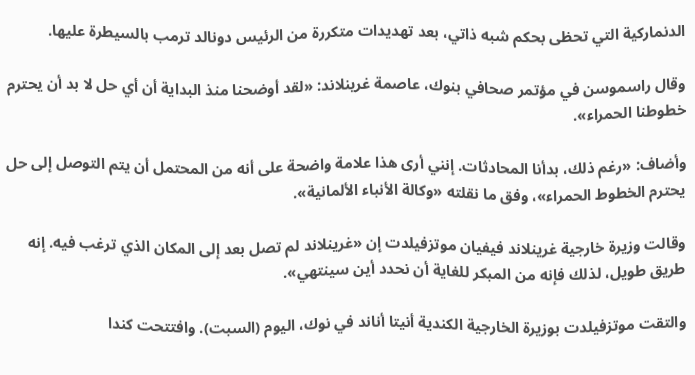الدنماركية التي تحظى بحكم شبه ذاتي، بعد تهديدات متكررة من الرئيس دونالد ترمب بالسيطرة عليها.

وقال راسموسن في مؤتمر صحافي بنوك، عاصمة غرينلاند: «لقد أوضحنا منذ البداية أن أي حل لا بد أن يحترم خطوطنا الحمراء».

وأضاف: «رغم ذلك، بدأنا المحادثات. إنني أرى هذا علامة واضحة على أنه من المحتمل أن يتم التوصل إلى حل يحترم الخطوط الحمراء»، وفق ما نقلته «وكالة الأنباء الألمانية».

وقالت وزيرة خارجية غرينلاند فيفيان موتزفيلدت إن «غرينلاند لم تصل بعد إلى المكان الذي ترغب فيه. إنه طريق طويل، لذلك فإنه من المبكر للغاية أن نحدد أين سينتهي».

والتقت موتزفيلدت بوزيرة الخارجية الكندية أنيتا أناند في نوك، اليوم (السبت). وافتتحت كندا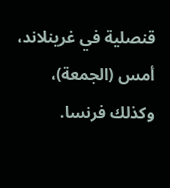قنصلية في غرينلاند، أمس (الجمعة)، وكذلك فرنسا.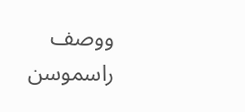ووصف راسموسن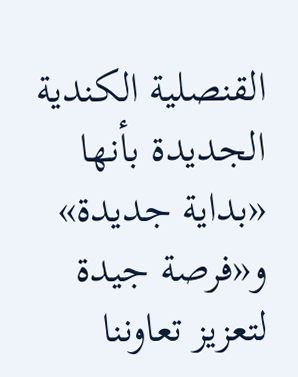القنصلية الكندية الجديدة بأنها «بداية جديدة» و«فرصة جيدة لتعزيز تعاوننا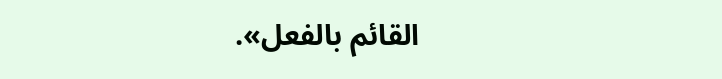القائم بالفعل».